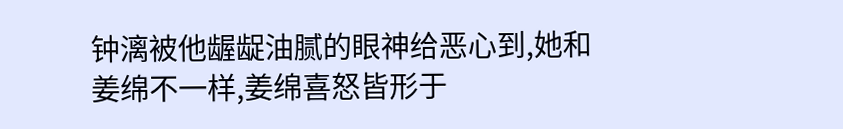钟漓被他龌龊油腻的眼神给恶心到,她和姜绵不一样,姜绵喜怒皆形于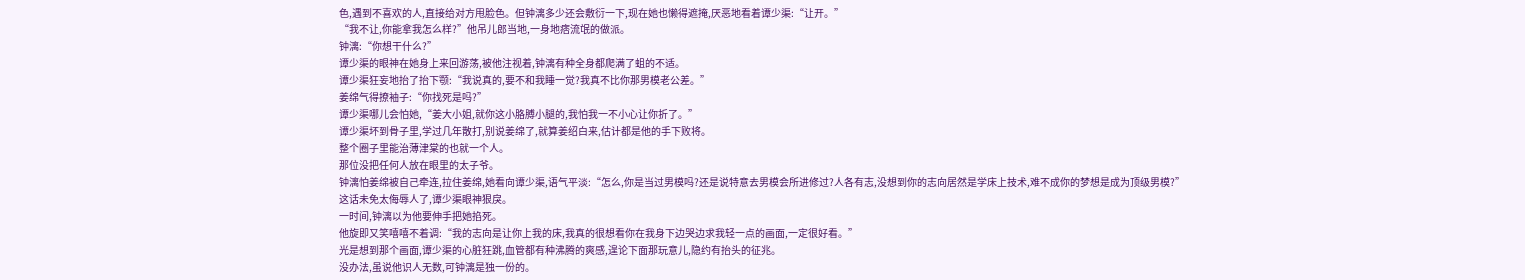色,遇到不喜欢的人,直接给对方甩脸色。但钟漓多少还会敷衍一下,现在她也懒得遮掩,厌恶地看着谭少渠:“让开。”
“我不让,你能拿我怎么样?”他吊儿郎当地,一身地痞流氓的做派。
钟漓:“你想干什么?”
谭少渠的眼神在她身上来回游荡,被他注视着,钟漓有种全身都爬满了蛆的不适。
谭少渠狂妄地抬了抬下颚:“我说真的,要不和我睡一觉?我真不比你那男模老公差。”
姜绵气得撩袖子:“你找死是吗?”
谭少渠哪儿会怕她,“姜大小姐,就你这小胳膊小腿的,我怕我一不小心让你折了。”
谭少渠坏到骨子里,学过几年散打,别说姜绵了,就算姜绍白来,估计都是他的手下败将。
整个圈子里能治薄津棠的也就一个人。
那位没把任何人放在眼里的太子爷。
钟漓怕姜绵被自己牵连,拉住姜绵,她看向谭少渠,语气平淡:“怎么,你是当过男模吗?还是说特意去男模会所进修过?人各有志,没想到你的志向居然是学床上技术,难不成你的梦想是成为顶级男模?”
这话未免太侮辱人了,谭少渠眼神狠戾。
一时间,钟漓以为他要伸手把她掐死。
他旋即又笑嘻嘻不着调:“我的志向是让你上我的床,我真的很想看你在我身下边哭边求我轻一点的画面,一定很好看。”
光是想到那个画面,谭少渠的心脏狂跳,血管都有种沸腾的爽感,遑论下面那玩意儿,隐约有抬头的征兆。
没办法,虽说他识人无数,可钟漓是独一份的。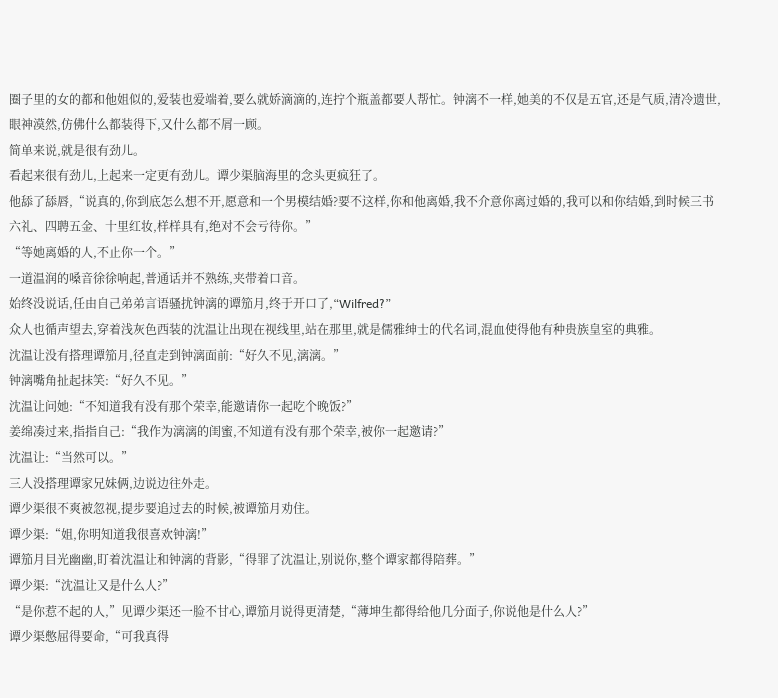圈子里的女的都和他姐似的,爱装也爱端着,要么就娇滴滴的,连拧个瓶盖都要人帮忙。钟漓不一样,她美的不仅是五官,还是气质,清冷遗世,眼神漠然,仿佛什么都装得下,又什么都不屑一顾。
简单来说,就是很有劲儿。
看起来很有劲儿,上起来一定更有劲儿。谭少渠脑海里的念头更疯狂了。
他舔了舔唇,“说真的,你到底怎么想不开,愿意和一个男模结婚?要不这样,你和他离婚,我不介意你离过婚的,我可以和你结婚,到时候三书六礼、四聘五金、十里红妆,样样具有,绝对不会亏待你。”
“等她离婚的人,不止你一个。”
一道温润的嗓音徐徐响起,普通话并不熟练,夹带着口音。
始终没说话,任由自己弟弟言语骚扰钟漓的谭笳月,终于开口了,“Wilfred?”
众人也循声望去,穿着浅灰色西装的沈温让出现在视线里,站在那里,就是儒雅绅士的代名词,混血使得他有种贵族皇室的典雅。
沈温让没有搭理谭笳月,径直走到钟漓面前:“好久不见,漓漓。”
钟漓嘴角扯起抹笑:“好久不见。”
沈温让问她:“不知道我有没有那个荣幸,能邀请你一起吃个晚饭?”
姜绵凑过来,指指自己:“我作为漓漓的闺蜜,不知道有没有那个荣幸,被你一起邀请?”
沈温让:“当然可以。”
三人没搭理谭家兄妹俩,边说边往外走。
谭少渠很不爽被忽视,提步要追过去的时候,被谭笳月劝住。
谭少渠:“姐,你明知道我很喜欢钟漓!”
谭笳月目光幽幽,盯着沈温让和钟漓的背影,“得罪了沈温让,别说你,整个谭家都得陪葬。”
谭少渠:“沈温让又是什么人?”
“是你惹不起的人,”见谭少渠还一脸不甘心,谭笳月说得更清楚,“薄坤生都得给他几分面子,你说他是什么人?”
谭少渠憋屈得要命,“可我真得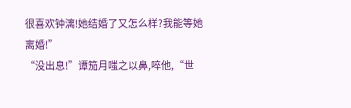很喜欢钟漓!她结婚了又怎么样?我能等她离婚!”
“没出息!”谭笳月嗤之以鼻,啐他,“世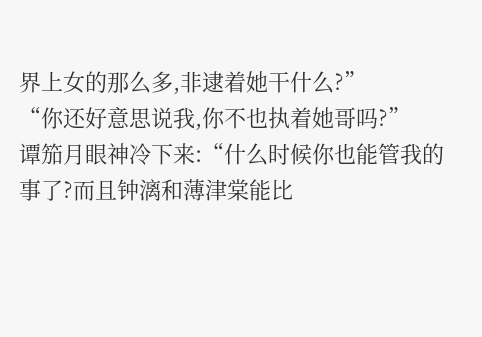界上女的那么多,非逮着她干什么?”
“你还好意思说我,你不也执着她哥吗?”
谭笳月眼神冷下来:“什么时候你也能管我的事了?而且钟漓和薄津棠能比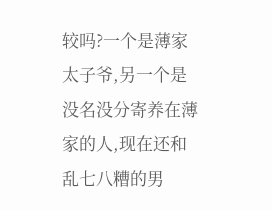较吗?一个是薄家太子爷,另一个是没名没分寄养在薄家的人,现在还和乱七八糟的男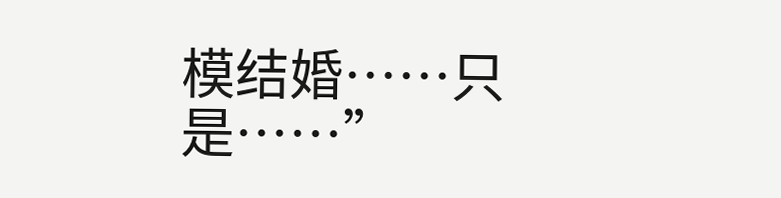模结婚……只是……”